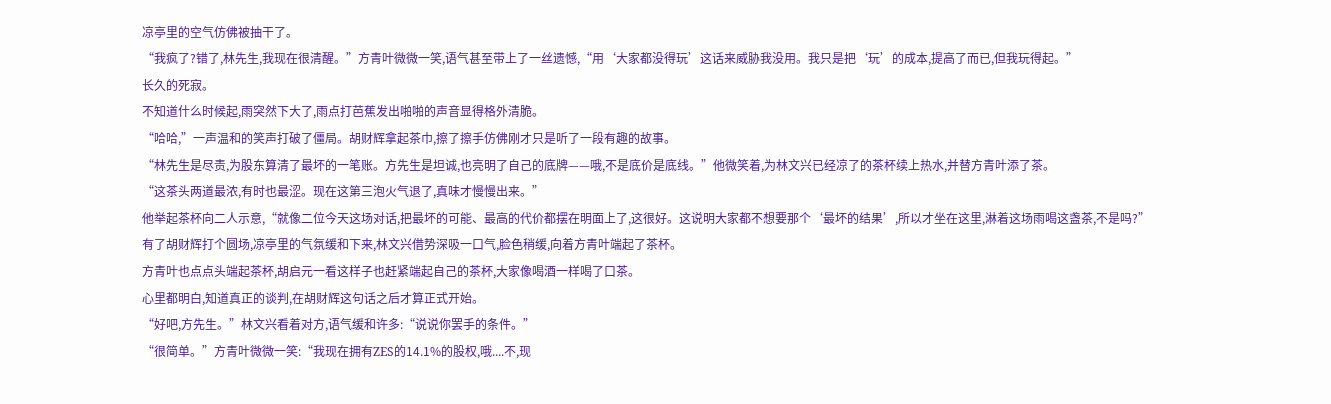凉亭里的空气仿佛被抽干了。
“我疯了?错了,林先生,我现在很清醒。”方青叶微微一笑,语气甚至带上了一丝遗憾,“用‘大家都没得玩’这话来威胁我没用。我只是把‘玩’的成本,提高了而已,但我玩得起。”
长久的死寂。
不知道什么时候起,雨突然下大了,雨点打芭蕉发出啪啪的声音显得格外清脆。
“哈哈,”一声温和的笑声打破了僵局。胡财辉拿起茶巾,擦了擦手仿佛刚才只是听了一段有趣的故事。
“林先生是尽责,为股东算清了最坏的一笔账。方先生是坦诚,也亮明了自己的底牌——哦,不是底价是底线。”他微笑着,为林文兴已经凉了的茶杯续上热水,并替方青叶添了茶。
“这茶头两道最浓,有时也最涩。现在这第三泡火气退了,真味才慢慢出来。”
他举起茶杯向二人示意,“就像二位今天这场对话,把最坏的可能、最高的代价都摆在明面上了,这很好。这说明大家都不想要那个‘最坏的结果’,所以才坐在这里,淋着这场雨喝这盏茶,不是吗?”
有了胡财辉打个圆场,凉亭里的气氛缓和下来,林文兴借势深吸一口气,脸色稍缓,向着方青叶端起了茶杯。
方青叶也点点头端起茶杯,胡启元一看这样子也赶紧端起自己的茶杯,大家像喝酒一样喝了口茶。
心里都明白,知道真正的谈判,在胡财辉这句话之后才算正式开始。
“好吧,方先生。”林文兴看着对方,语气缓和许多:“说说你罢手的条件。”
“很简单。”方青叶微微一笑:“我现在拥有ZES的14.1%的股权,哦....不,现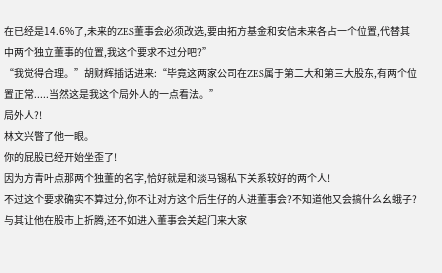在已经是14.6%了,未来的ZES董事会必须改选,要由拓方基金和安信未来各占一个位置,代替其中两个独立董事的位置,我这个要求不过分吧?”
“我觉得合理。”胡财辉插话进来:“毕竟这两家公司在ZES属于第二大和第三大股东,有两个位置正常.....当然这是我这个局外人的一点看法。”
局外人?!
林文兴瞥了他一眼。
你的屁股已经开始坐歪了!
因为方青叶点那两个独董的名字,恰好就是和淡马锡私下关系较好的两个人!
不过这个要求确实不算过分,你不让对方这个后生仔的人进董事会?不知道他又会搞什么幺蛾子?
与其让他在股市上折腾,还不如进入董事会关起门来大家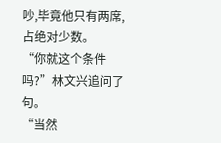吵,毕竟他只有两席,占绝对少数。
“你就这个条件吗?”林文兴追问了句。
“当然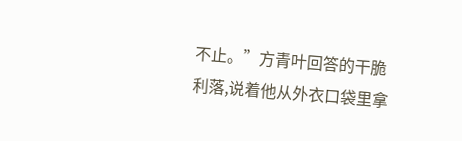不止。”方青叶回答的干脆利落,说着他从外衣口袋里拿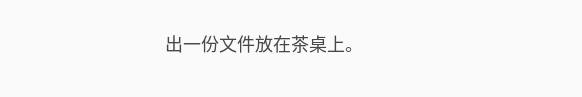出一份文件放在茶桌上。